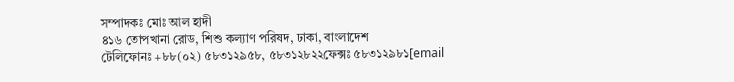সম্পাদকঃ মোঃ আল হাদী
৪১৬ তোপখানা রোড, শিশু কল্যাণ পরিষদ, ঢাকা, বাংলাদেশ
টেলিফোনঃ +৮৮(০২) ৫৮৩১২৯৫৮, ৫৮৩১২৮২২ফেক্সঃ ৫৮৩১২৯৮১[email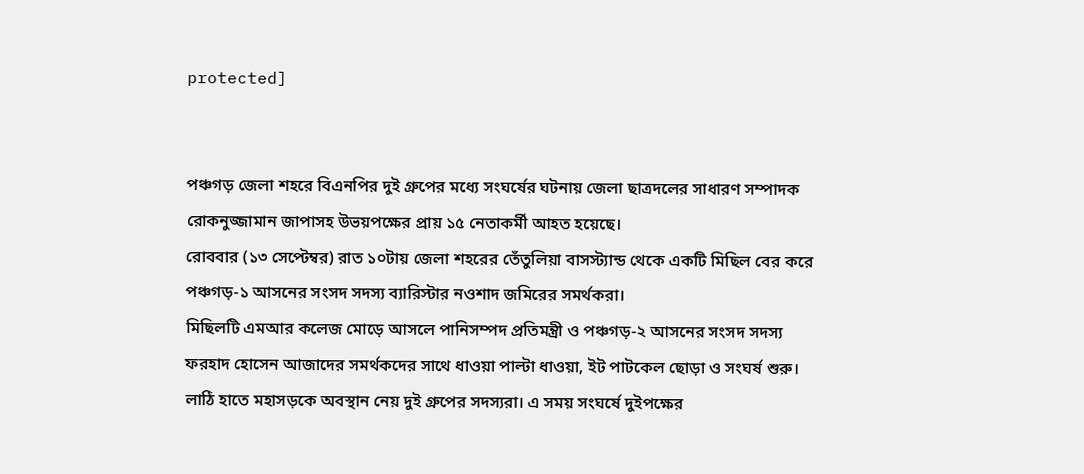protected]


পঞ্চগড় জেলা শহরে বিএনপির দুই গ্রুপের মধ্যে সংঘর্ষের ঘটনায় জেলা ছাত্রদলের সাধারণ সম্পাদক রোকনুজ্জামান জাপাসহ উভয়পক্ষের প্রায় ১৫ নেতাকর্মী আহত হয়েছে।
রোববার (১৩ সেপ্টেম্বর) রাত ১০টায় জেলা শহরের তেঁতুলিয়া বাসস্ট্যান্ড থেকে একটি মিছিল বের করে পঞ্চগড়-১ আসনের সংসদ সদস্য ব্যারিস্টার নওশাদ জমিরের সমর্থকরা।
মিছিলটি এমআর কলেজ মোড়ে আসলে পানিসম্পদ প্রতিমন্ত্রী ও পঞ্চগড়-২ আসনের সংসদ সদস্য ফরহাদ হোসেন আজাদের সমর্থকদের সাথে ধাওয়া পাল্টা ধাওয়া, ইট পাটকেল ছোড়া ও সংঘর্ষ শুরু। লাঠি হাতে মহাসড়কে অবস্থান নেয় দুই গ্রুপের সদস্যরা। এ সময় সংঘর্ষে দুইপক্ষের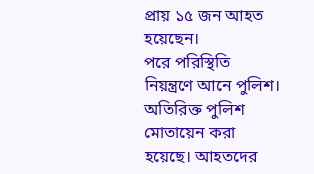প্রায় ১৫ জন আহত হয়েছেন।
পরে পরিস্থিতি নিয়ন্ত্রণে আনে পুলিশ। অতিরিক্ত পুলিশ মোতায়েন করা হয়েছে। আহতদের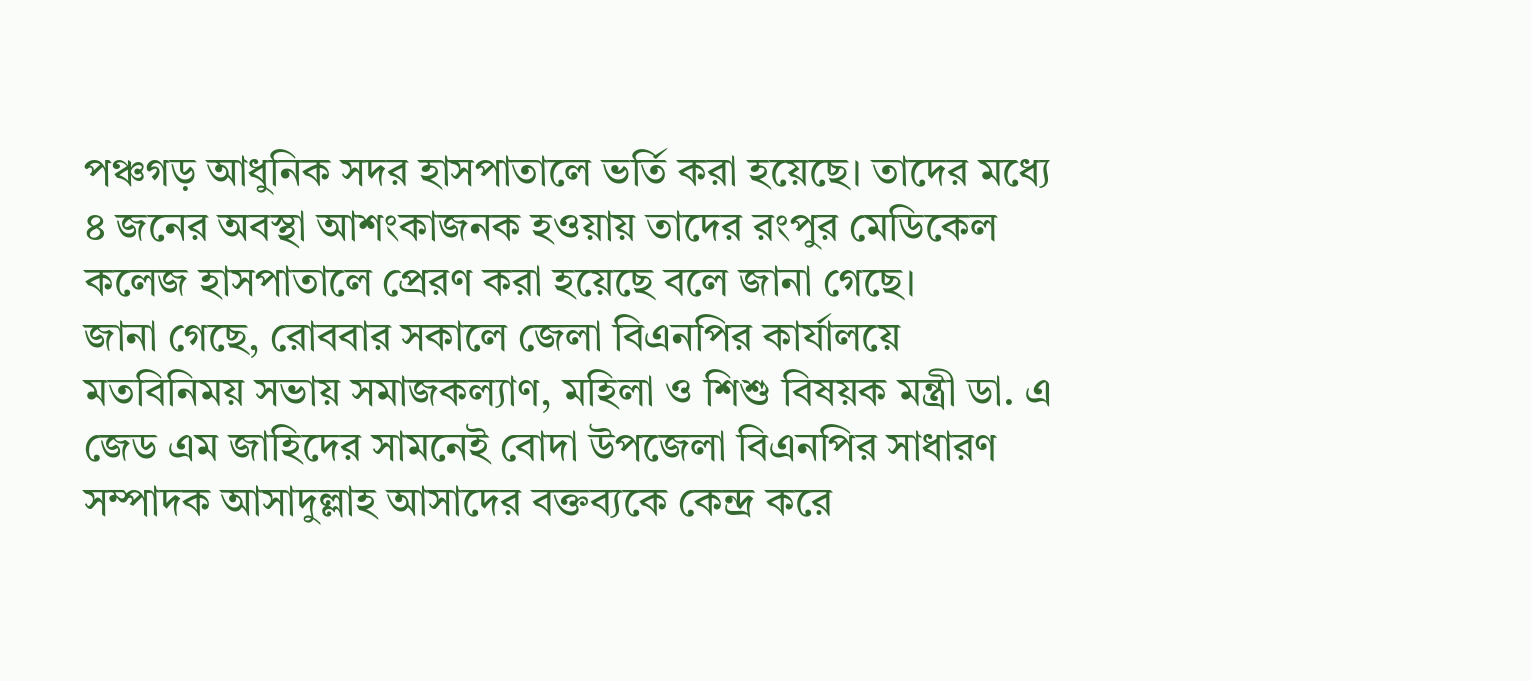পঞ্চগড় আধুনিক সদর হাসপাতালে ভর্তি করা হয়েছে। তাদের মধ্যে ৪ জনের অবস্থা আশংকাজনক হওয়ায় তাদের রংপুর মেডিকেল কলেজ হাসপাতালে প্রেরণ করা হয়েছে বলে জানা গেছে।
জানা গেছে, রোববার সকালে জেলা বিএনপির কার্যালয়ে মতবিনিময় সভায় সমাজকল্যাণ, মহিলা ও শিশু বিষয়ক মন্ত্রী ডা. এ জেড এম জাহিদের সামনেই বোদা উপজেলা বিএনপির সাধারণ সম্পাদক আসাদুল্লাহ আসাদের বক্তব্যকে কেন্দ্র করে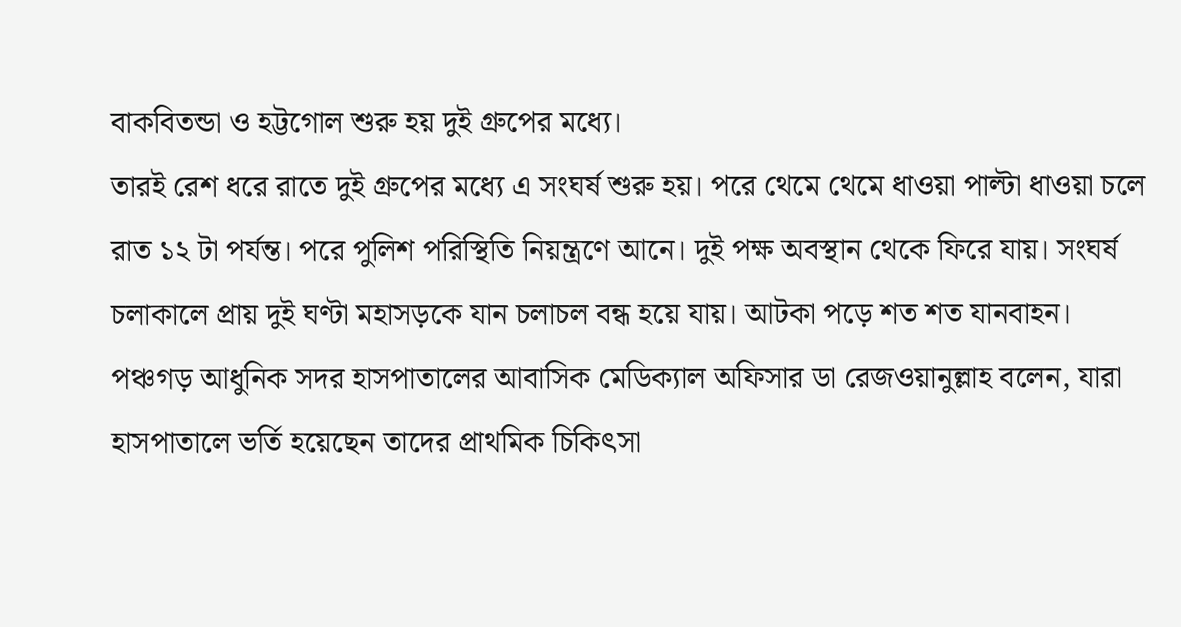বাকবিতন্ডা ও হট্টগোল শুরু হয় দুই গ্রুপের মধ্যে।
তারই রেশ ধরে রাতে দুই গ্রুপের মধ্যে এ সংঘর্ষ শুরু হয়। পরে থেমে থেমে ধাওয়া পাল্টা ধাওয়া চলে রাত ১২ টা পর্যন্ত। পরে পুলিশ পরিস্থিতি নিয়ন্ত্রণে আনে। দুই পক্ষ অবস্থান থেকে ফিরে যায়। সংঘর্ষ চলাকালে প্রায় দুই ঘণ্টা মহাসড়কে যান চলাচল বন্ধ হয়ে যায়। আটকা পড়ে শত শত যানবাহন।
পঞ্চগড় আধুনিক সদর হাসপাতালের আবাসিক মেডিক্যাল অফিসার ডা রেজওয়ানুল্লাহ বলেন, যারা হাসপাতালে ভর্তি হয়েছেন তাদের প্রাথমিক চিকিৎসা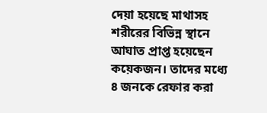দেয়া হয়েছে মাথাসহ শরীরের বিভিন্ন স্থানে আঘাত প্রাপ্ত হয়েছেন কয়েকজন। তাদের মধ্যে ৪ জনকে রেফার করা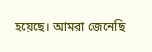হয়েছে। আমরা জেনেছি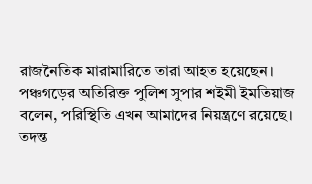রাজনৈতিক মারামারিতে তারা আহত হয়েছেন।
পঞ্চগড়ের অতিরিক্ত পুলিশ সুপার শইমী ইমতিয়াজ বলেন, পরিস্থিতি এখন আমাদের নিয়ন্ত্রণে রয়েছে। তদন্ত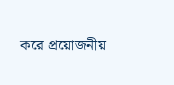করে প্রয়োজনীয়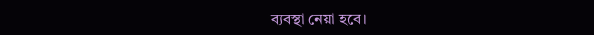ব্যবস্থা নেয়া হবে।